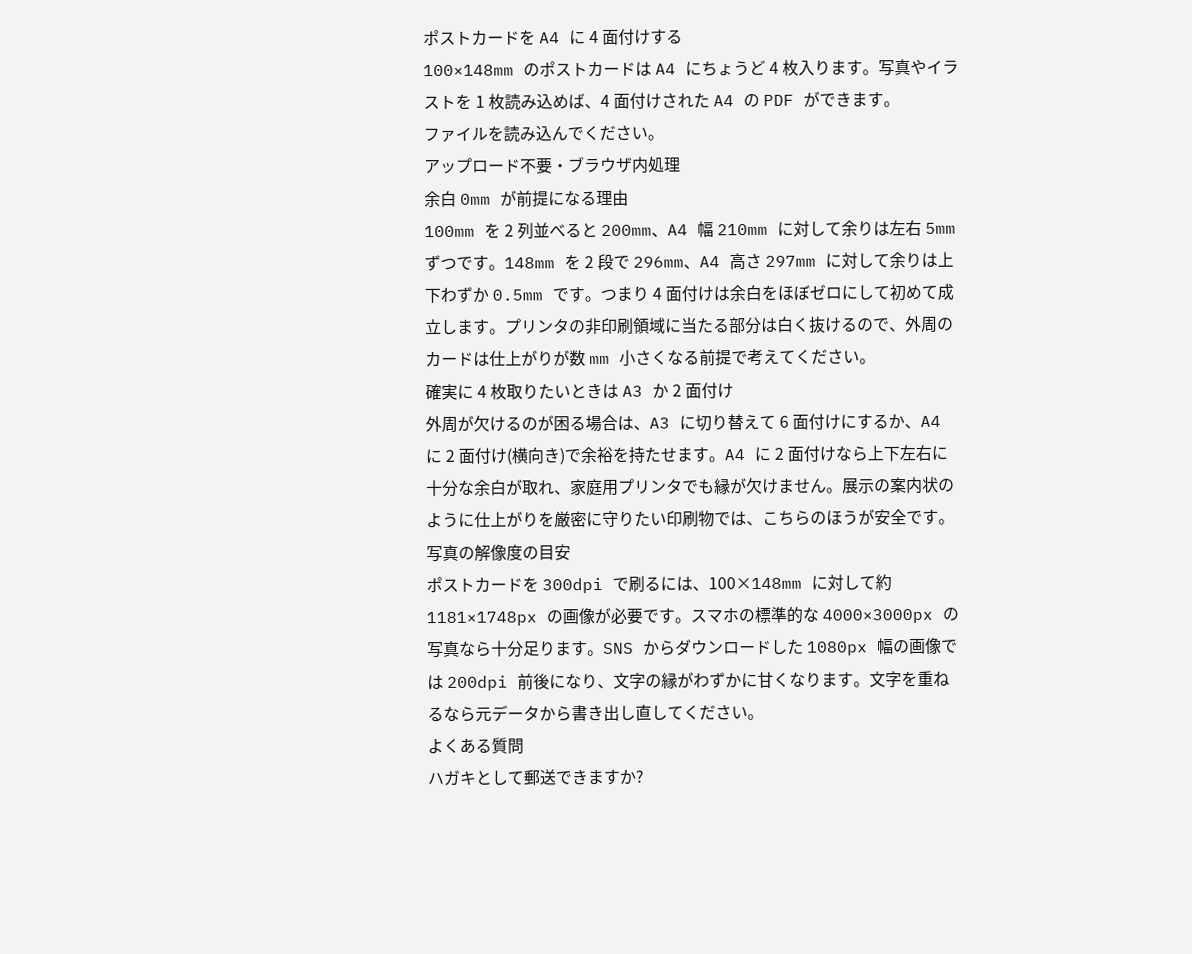ポストカードを A4 に 4 面付けする
100×148mm のポストカードは A4 にちょうど 4 枚入ります。写真やイラストを 1 枚読み込めば、4 面付けされた A4 の PDF ができます。
ファイルを読み込んでください。
アップロード不要・ブラウザ内処理
余白 0mm が前提になる理由
100mm を 2 列並べると 200mm、A4 幅 210mm に対して余りは左右 5mm ずつです。148mm を 2 段で 296mm、A4 高さ 297mm に対して余りは上下わずか 0.5mm です。つまり 4 面付けは余白をほぼゼロにして初めて成立します。プリンタの非印刷領域に当たる部分は白く抜けるので、外周のカードは仕上がりが数 mm 小さくなる前提で考えてください。
確実に 4 枚取りたいときは A3 か 2 面付け
外周が欠けるのが困る場合は、A3 に切り替えて 6 面付けにするか、A4 に 2 面付け(横向き)で余裕を持たせます。A4 に 2 面付けなら上下左右に十分な余白が取れ、家庭用プリンタでも縁が欠けません。展示の案内状のように仕上がりを厳密に守りたい印刷物では、こちらのほうが安全です。
写真の解像度の目安
ポストカードを 300dpi で刷るには、100×148mm に対して約 1181×1748px の画像が必要です。スマホの標準的な 4000×3000px の写真なら十分足ります。SNS からダウンロードした 1080px 幅の画像では 200dpi 前後になり、文字の縁がわずかに甘くなります。文字を重ねるなら元データから書き出し直してください。
よくある質問
ハガキとして郵送できますか?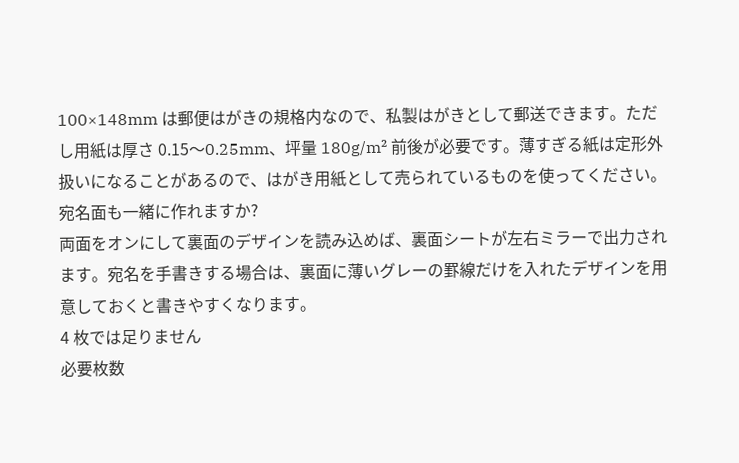100×148mm は郵便はがきの規格内なので、私製はがきとして郵送できます。ただし用紙は厚さ 0.15〜0.25mm、坪量 180g/m² 前後が必要です。薄すぎる紙は定形外扱いになることがあるので、はがき用紙として売られているものを使ってください。
宛名面も一緒に作れますか?
両面をオンにして裏面のデザインを読み込めば、裏面シートが左右ミラーで出力されます。宛名を手書きする場合は、裏面に薄いグレーの罫線だけを入れたデザインを用意しておくと書きやすくなります。
4 枚では足りません
必要枚数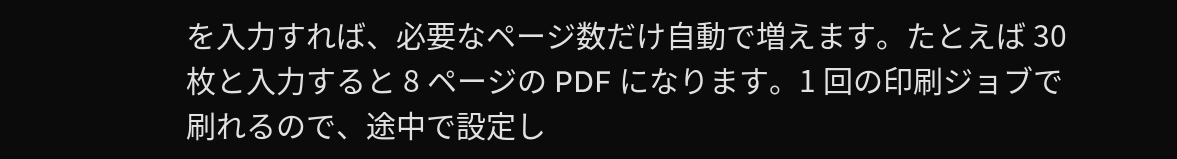を入力すれば、必要なページ数だけ自動で増えます。たとえば 30 枚と入力すると 8 ページの PDF になります。1 回の印刷ジョブで刷れるので、途中で設定し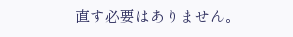直す必要はありません。